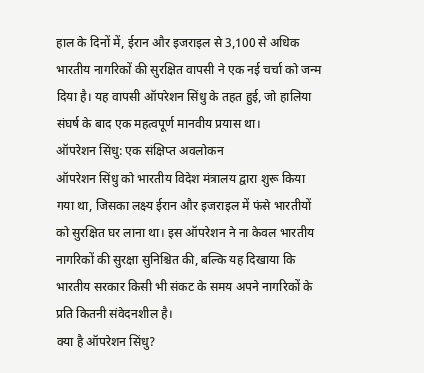हाल के दिनों में, ईरान और इजराइल से 3,100 से अधिक भारतीय नागरिकों की सुरक्षित वापसी ने एक नई चर्चा को जन्म दिया है। यह वापसी ऑपरेशन सिंधु के तहत हुई, जो हालिया संघर्ष के बाद एक महत्वपूर्ण मानवीय प्रयास था।
ऑपरेशन सिंधु: एक संक्षिप्त अवलोकन
ऑपरेशन सिंधु को भारतीय विदेश मंत्रालय द्वारा शुरू किया गया था, जिसका लक्ष्य ईरान और इजराइल में फंसे भारतीयों को सुरक्षित घर लाना था। इस ऑपरेशन ने ना केवल भारतीय नागरिकों की सुरक्षा सुनिश्चित की, बल्कि यह दिखाया कि भारतीय सरकार किसी भी संकट के समय अपने नागरिकों के प्रति कितनी संवेदनशील है।
क्या है ऑपरेशन सिंधु?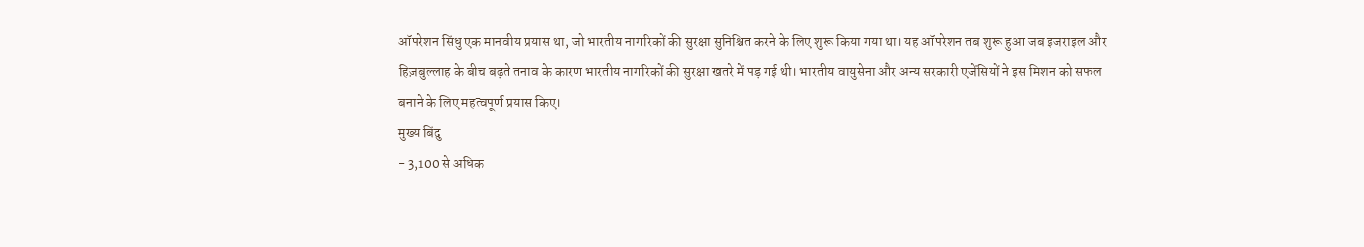ऑपरेशन सिंधु एक मानवीय प्रयास था, जो भारतीय नागरिकों की सुरक्षा सुनिश्चित करने के लिए शुरू किया गया था। यह ऑपरेशन तब शुरू हुआ जब इजराइल और हिज़बुल्लाह के बीच बढ़ते तनाव के कारण भारतीय नागरिकों की सुरक्षा खतरे में पड़ गई थी। भारतीय वायुसेना और अन्य सरकारी एजेंसियों ने इस मिशन को सफल बनाने के लिए महत्वपूर्ण प्रयास किए।
मुख्य बिंदु
- 3,100 से अधिक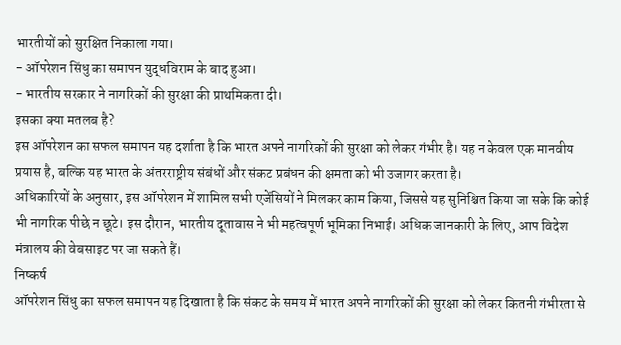भारतीयों को सुरक्षित निकाला गया।
- ऑपरेशन सिंधु का समापन युद्धविराम के बाद हुआ।
- भारतीय सरकार ने नागरिकों की सुरक्षा की प्राथमिकता दी।
इसका क्या मतलब है?
इस ऑपरेशन का सफल समापन यह दर्शाता है कि भारत अपने नागरिकों की सुरक्षा को लेकर गंभीर है। यह न केवल एक मानवीय प्रयास है, बल्कि यह भारत के अंतरराष्ट्रीय संबंधों और संकट प्रबंधन की क्षमता को भी उजागर करता है।
अधिकारियों के अनुसार, इस ऑपरेशन में शामिल सभी एजेंसियों ने मिलकर काम किया, जिससे यह सुनिश्चित किया जा सके कि कोई भी नागरिक पीछे न छूटे। इस दौरान, भारतीय दूतावास ने भी महत्वपूर्ण भूमिका निभाई। अधिक जानकारी के लिए, आप विदेश मंत्रालय की वेबसाइट पर जा सकते हैं।
निष्कर्ष
ऑपरेशन सिंधु का सफल समापन यह दिखाता है कि संकट के समय में भारत अपने नागरिकों की सुरक्षा को लेकर कितनी गंभीरता से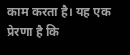काम करता है। यह एक प्रेरणा है कि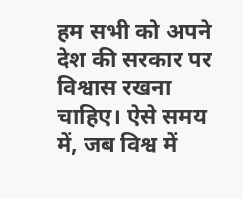हम सभी को अपने देश की सरकार पर विश्वास रखना चाहिए। ऐसे समय में, जब विश्व में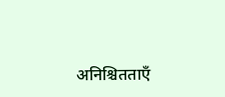अनिश्चितताएँ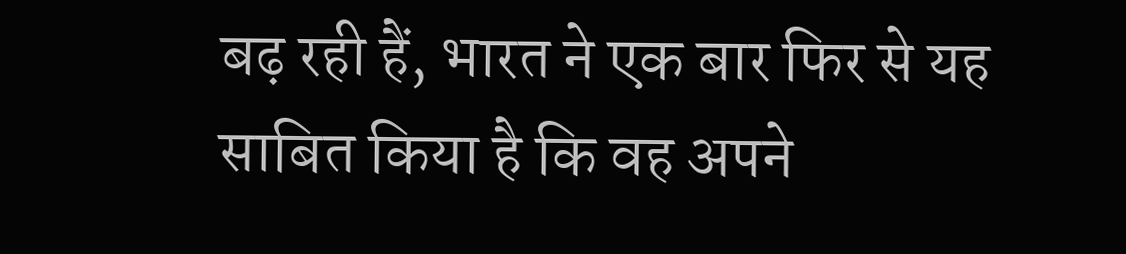बढ़ रही हैं, भारत ने एक बार फिर से यह साबित किया है कि वह अपने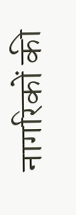नागरिकों की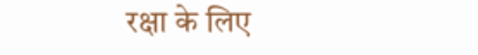रक्षा के लिए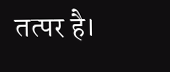तत्पर है।